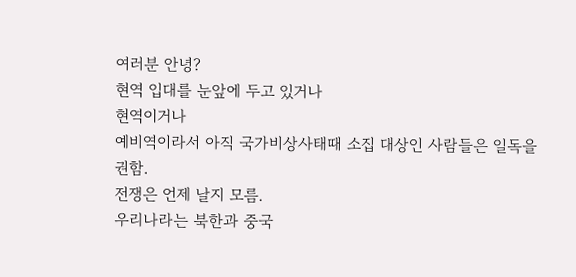여러분 안녕?
현역 입대를 눈앞에 두고 있거나
현역이거나
예비역이라서 아직 국가비상사태때 소집 대상인 사람들은 일독을 권함.
전쟁은 언제 날지 모름.
우리나라는 북한과 중국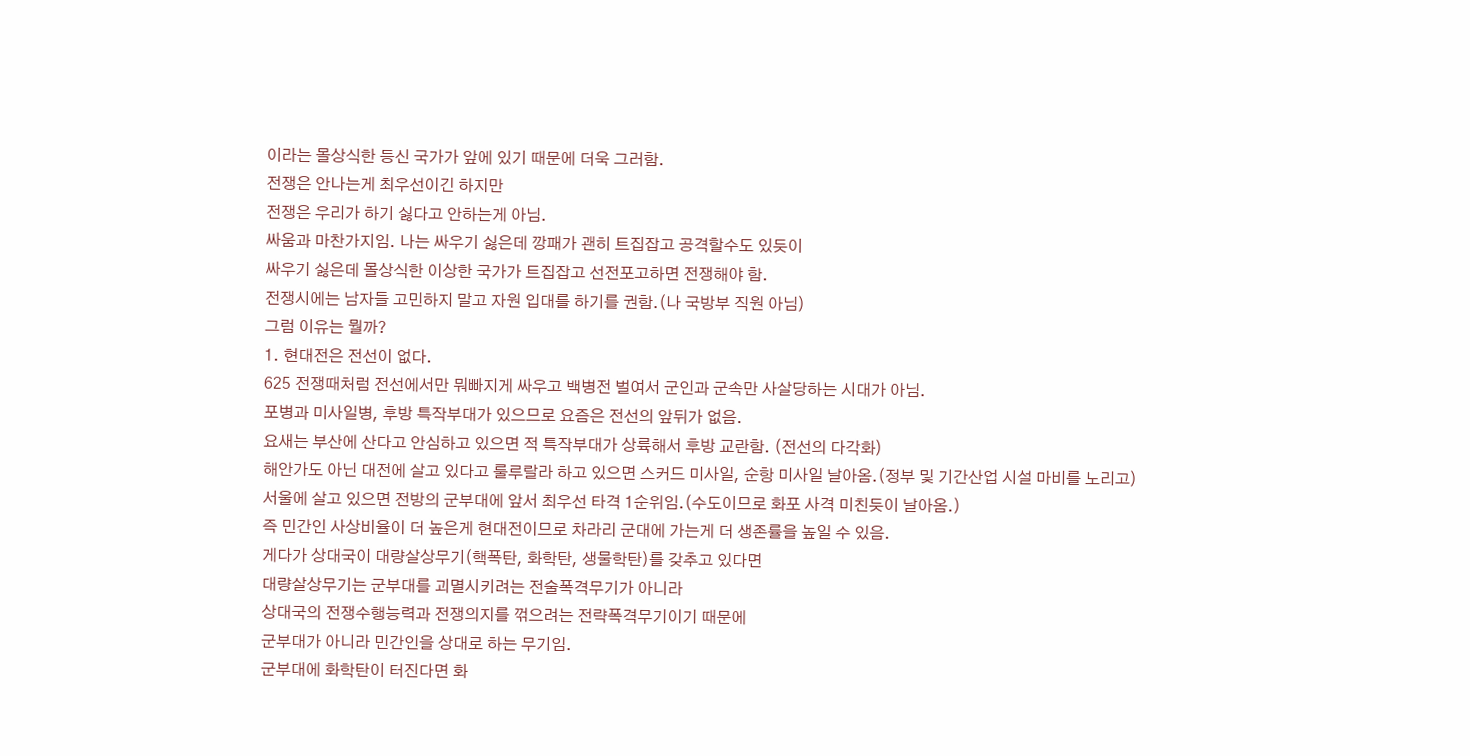이라는 몰상식한 등신 국가가 앞에 있기 때문에 더욱 그러함.
전쟁은 안나는게 최우선이긴 하지만
전쟁은 우리가 하기 싫다고 안하는게 아님.
싸움과 마찬가지임. 나는 싸우기 싫은데 깡패가 괜히 트집잡고 공격할수도 있듯이
싸우기 싫은데 몰상식한 이상한 국가가 트집잡고 선전포고하면 전쟁해야 함.
전쟁시에는 남자들 고민하지 말고 자원 입대를 하기를 권함.(나 국방부 직원 아님)
그럼 이유는 뭘까?
1. 현대전은 전선이 없다.
625 전쟁때처럼 전선에서만 뭐빠지게 싸우고 백병전 벌여서 군인과 군속만 사살당하는 시대가 아님.
포병과 미사일병, 후방 특작부대가 있으므로 요즘은 전선의 앞뒤가 없음.
요새는 부산에 산다고 안심하고 있으면 적 특작부대가 상륙해서 후방 교란함. (전선의 다각화)
해안가도 아닌 대전에 살고 있다고 룰루랄라 하고 있으면 스커드 미사일, 순항 미사일 날아옴.(정부 및 기간산업 시설 마비를 노리고)
서울에 살고 있으면 전방의 군부대에 앞서 최우선 타격 1순위임.(수도이므로 화포 사격 미친듯이 날아옴.)
즉 민간인 사상비율이 더 높은게 현대전이므로 차라리 군대에 가는게 더 생존률을 높일 수 있음.
게다가 상대국이 대량살상무기(핵폭탄, 화학탄, 생물학탄)를 갖추고 있다면
대량살상무기는 군부대를 괴멸시키려는 전술폭격무기가 아니라
상대국의 전쟁수행능력과 전쟁의지를 꺾으려는 전략폭격무기이기 때문에
군부대가 아니라 민간인을 상대로 하는 무기임.
군부대에 화학탄이 터진다면 화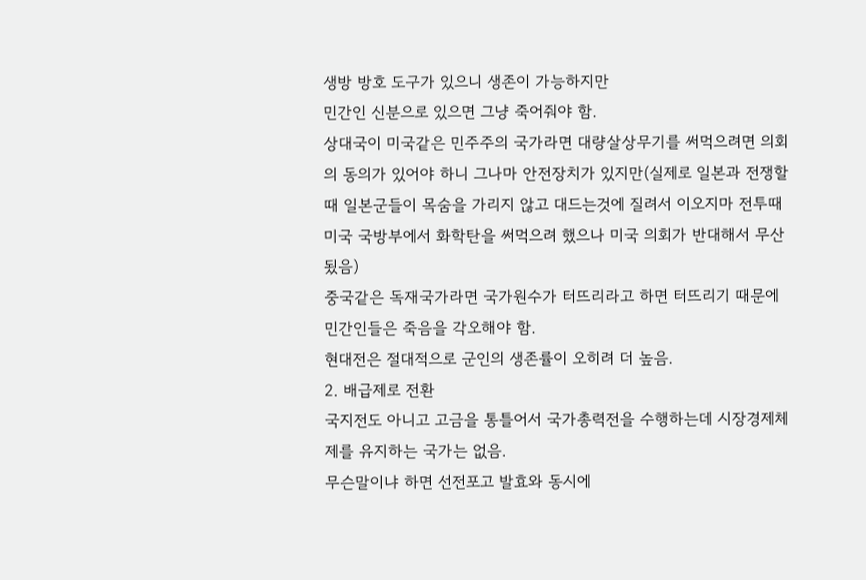생방 방호 도구가 있으니 생존이 가능하지만
민간인 신분으로 있으면 그냥 죽어줘야 함.
상대국이 미국같은 민주주의 국가라면 대량살상무기를 써먹으려면 의회의 동의가 있어야 하니 그나마 안전장치가 있지만(실제로 일본과 전쟁할때 일본군들이 목숨을 가리지 않고 대드는것에 질려서 이오지마 전투때 미국 국방부에서 화학탄을 써먹으려 했으나 미국 의회가 반대해서 무산됬음)
중국같은 독재국가라면 국가원수가 터뜨리라고 하면 터뜨리기 때문에 민간인들은 죽음을 각오해야 함.
현대전은 절대적으로 군인의 생존률이 오히려 더 높음.
2. 배급제로 전환
국지전도 아니고 고금을 통틀어서 국가총력전을 수행하는데 시장경제체제를 유지하는 국가는 없음.
무슨말이냐 하면 선전포고 발효와 동시에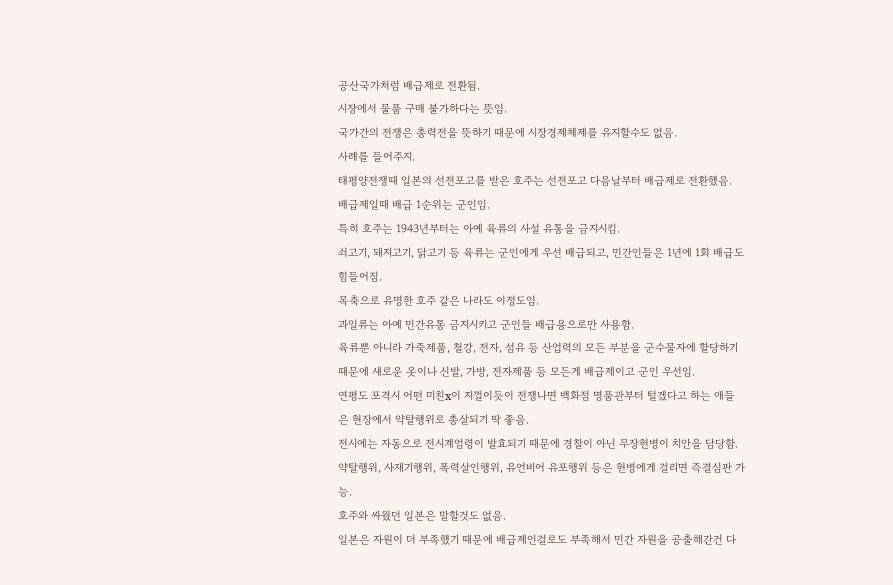공산국가처럼 배급제로 전환됨.
시장에서 물품 구매 불가하다는 뜻임.
국가간의 전쟁은 총력전을 뜻하기 때문에 시장경제체제를 유지할수도 없음.
사례를 들어주지.
태평양전쟁때 일본의 선전포고를 받은 호주는 선전포고 다음날부터 배급제로 전환했음.
배급제일때 배급 1순위는 군인임.
특히 호주는 1943년부터는 아예 육류의 사설 유통을 금지시킴.
쇠고기, 돼지고기, 닭고기 등 육류는 군인에게 우선 배급되고, 민간인들은 1년에 1회 배급도 힘들어짐.
목축으로 유명한 호주 같은 나라도 이정도임.
과일류는 아예 민간유통 금지시키고 군인들 배급용으로만 사용함.
육류뿐 아니라 가죽제품, 철강, 전자, 섬유 등 산업력의 모든 부분을 군수물자에 할당하기 때문에 새로운 옷이나 신발, 가방, 전자제품 등 모든게 배급제이고 군인 우선임.
연평도 포격시 어떤 미친x이 지껄이듯이 전쟁나면 백화점 명품관부터 털겠다고 하는 애들은 현장에서 약탈행위로 총살되기 딱 좋음.
전시에는 자동으로 전시계엄령이 발효되기 때문에 경찰이 아닌 무장헌병이 치안을 담당함.
약탈행위, 사재기행위, 폭력살인행위, 유언비어 유포행위 등은 헌병에게 걸리면 즉결심판 가능.
호주와 싸웠던 일본은 말할것도 없음.
일본은 자원이 더 부족했기 때문에 배급제인걸로도 부족해서 민간 자원을 공출해간건 다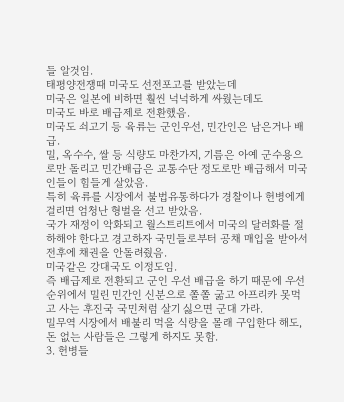들 알것임.
태평양전쟁때 미국도 선전포고를 받았는데
미국은 일본에 비하면 훨씬 넉넉하게 싸웠는데도
미국도 바로 배급제로 전환했음.
미국도 쇠고기 등 육류는 군인우선, 민간인은 남은거나 배급.
밀, 옥수수, 쌀 등 식량도 마찬가지, 기름은 아예 군수용으로만 돌리고 민간배급은 교통수단 정도로만 배급해서 미국인들이 힘들게 살았음.
특히 육류를 시장에서 불법유통하다가 경찰이나 헌병에게 걸리면 엄청난 형벌을 선고 받았음.
국가 재정이 악화되고 월스트리트에서 미국의 달러화를 절하해야 한다고 경고하자 국민들로부터 공채 매입을 받아서 전후에 채권을 안돌려줬음.
미국같은 강대국도 이정도임.
즉 배급제로 전환되고 군인 우선 배급을 하기 때문에 우선순위에서 밀린 민간인 신분으로 쫄쫄 굶고 아프리카 못먹고 사는 후진국 국민처럼 살기 싫으면 군대 가라.
밀무역 시장에서 배불리 먹을 식량을 몰래 구입한다 해도, 돈 없는 사람들은 그렇게 하지도 못함.
3. 헌병들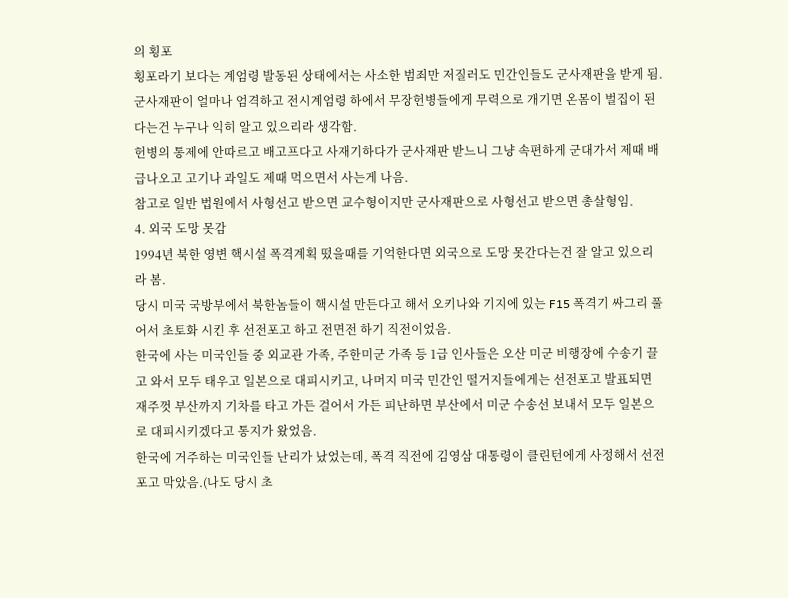의 횡포
횡포라기 보다는 계엄령 발동된 상태에서는 사소한 범죄만 저질러도 민간인들도 군사재판을 받게 됨.
군사재판이 얼마나 엄격하고 전시계엄령 하에서 무장헌병들에게 무력으로 개기면 온몸이 벌집이 된다는건 누구나 익히 알고 있으리라 생각함.
헌병의 통제에 안따르고 배고프다고 사재기하다가 군사재판 받느니 그냥 속편하게 군대가서 제때 배급나오고 고기나 과일도 제때 먹으면서 사는게 나음.
참고로 일반 법원에서 사형선고 받으면 교수형이지만 군사재판으로 사형선고 받으면 총살형임.
4. 외국 도망 못감
1994년 북한 영변 핵시설 폭격계획 떴을때를 기억한다면 외국으로 도망 못간다는건 잘 알고 있으리라 봄.
당시 미국 국방부에서 북한놈들이 핵시설 만든다고 해서 오키나와 기지에 있는 F15 폭격기 싸그리 풀어서 초토화 시킨 후 선전포고 하고 전면전 하기 직전이었음.
한국에 사는 미국인들 중 외교관 가족, 주한미군 가족 등 1급 인사들은 오산 미군 비행장에 수송기 끌고 와서 모두 태우고 일본으로 대피시키고, 나머지 미국 민간인 떨거지들에게는 선전포고 발표되면 재주껏 부산까지 기차를 타고 가든 걸어서 가든 피난하면 부산에서 미군 수송선 보내서 모두 일본으로 대피시키겠다고 통지가 왔었음.
한국에 거주하는 미국인들 난리가 났었는데, 폭격 직전에 김영삼 대통령이 클린턴에게 사정해서 선전포고 막았음.(나도 당시 초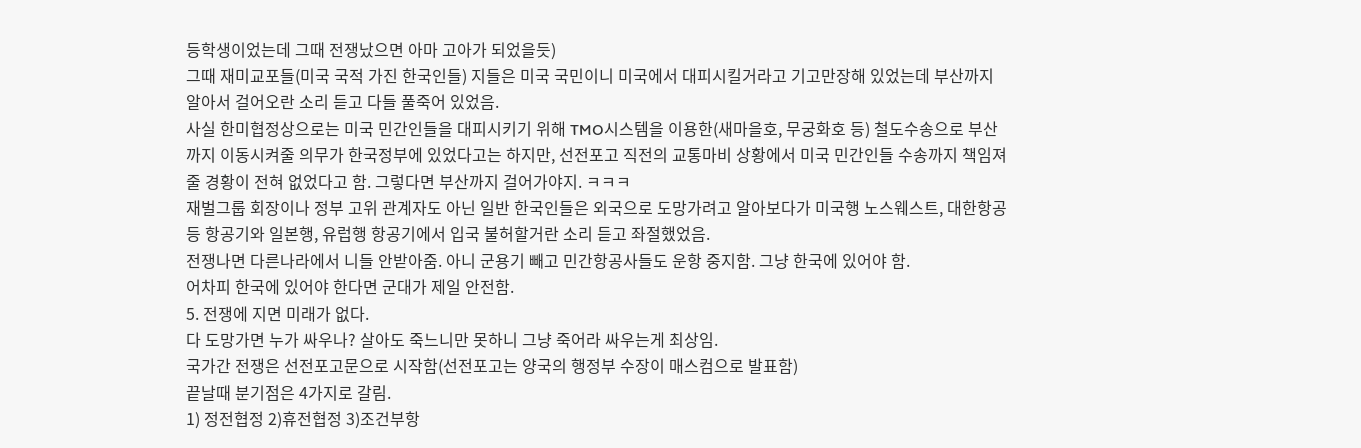등학생이었는데 그때 전쟁났으면 아마 고아가 되었을듯)
그때 재미교포들(미국 국적 가진 한국인들) 지들은 미국 국민이니 미국에서 대피시킬거라고 기고만장해 있었는데 부산까지 알아서 걸어오란 소리 듣고 다들 풀죽어 있었음.
사실 한미협정상으로는 미국 민간인들을 대피시키기 위해 TMO시스템을 이용한(새마을호, 무궁화호 등) 철도수송으로 부산까지 이동시켜줄 의무가 한국정부에 있었다고는 하지만, 선전포고 직전의 교통마비 상황에서 미국 민간인들 수송까지 책임져줄 경황이 전혀 없었다고 함. 그렇다면 부산까지 걸어가야지. ㅋㅋㅋ
재벌그룹 회장이나 정부 고위 관계자도 아닌 일반 한국인들은 외국으로 도망가려고 알아보다가 미국행 노스웨스트, 대한항공 등 항공기와 일본행, 유럽행 항공기에서 입국 불허할거란 소리 듣고 좌절했었음.
전쟁나면 다른나라에서 니들 안받아줌. 아니 군용기 빼고 민간항공사들도 운항 중지함. 그냥 한국에 있어야 함.
어차피 한국에 있어야 한다면 군대가 제일 안전함.
5. 전쟁에 지면 미래가 없다.
다 도망가면 누가 싸우나? 살아도 죽느니만 못하니 그냥 죽어라 싸우는게 최상임.
국가간 전쟁은 선전포고문으로 시작함(선전포고는 양국의 행정부 수장이 매스컴으로 발표함)
끝날때 분기점은 4가지로 갈림.
1) 정전협정 2)휴전협정 3)조건부항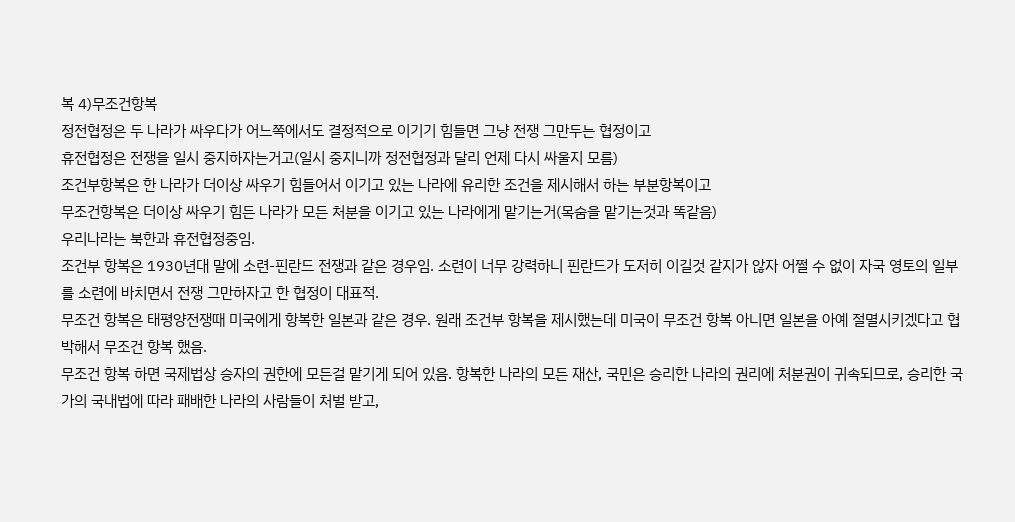복 4)무조건항복
정전협정은 두 나라가 싸우다가 어느쪽에서도 결정적으로 이기기 힘들면 그냥 전쟁 그만두는 협정이고
휴전협정은 전쟁을 일시 중지하자는거고(일시 중지니까 정전협정과 달리 언제 다시 싸울지 모름)
조건부항복은 한 나라가 더이상 싸우기 힘들어서 이기고 있는 나라에 유리한 조건을 제시해서 하는 부분항복이고
무조건항복은 더이상 싸우기 힘든 나라가 모든 처분을 이기고 있는 나라에게 맡기는거(목숨을 맡기는것과 똑같음)
우리나라는 북한과 휴전협정중임.
조건부 항복은 1930년대 말에 소련-핀란드 전쟁과 같은 경우임. 소련이 너무 강력하니 핀란드가 도저히 이길것 같지가 않자 어쩔 수 없이 자국 영토의 일부를 소련에 바치면서 전쟁 그만하자고 한 협정이 대표적.
무조건 항복은 태평양전쟁때 미국에게 항복한 일본과 같은 경우. 원래 조건부 항복을 제시했는데 미국이 무조건 항복 아니면 일본을 아예 절멸시키겠다고 협박해서 무조건 항복 했음.
무조건 항복 하면 국제법상 승자의 권한에 모든걸 맡기게 되어 있음. 항복한 나라의 모든 재산, 국민은 승리한 나라의 권리에 처분권이 귀속되므로, 승리한 국가의 국내법에 따라 패배한 나라의 사람들이 처벌 받고,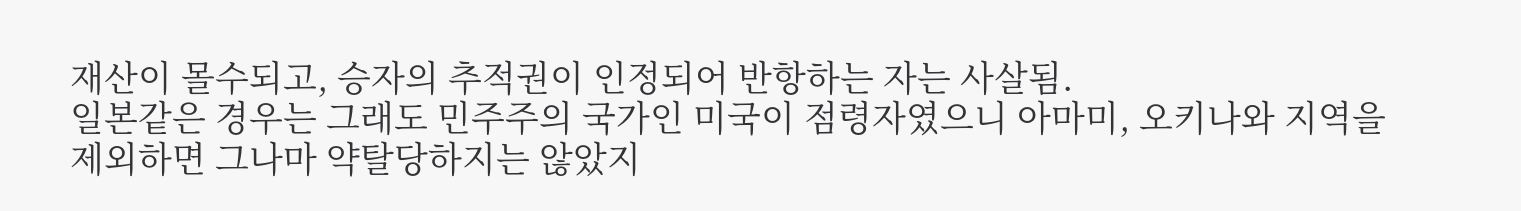재산이 몰수되고, 승자의 추적권이 인정되어 반항하는 자는 사살됨.
일본같은 경우는 그래도 민주주의 국가인 미국이 점령자였으니 아마미, 오키나와 지역을 제외하면 그나마 약탈당하지는 않았지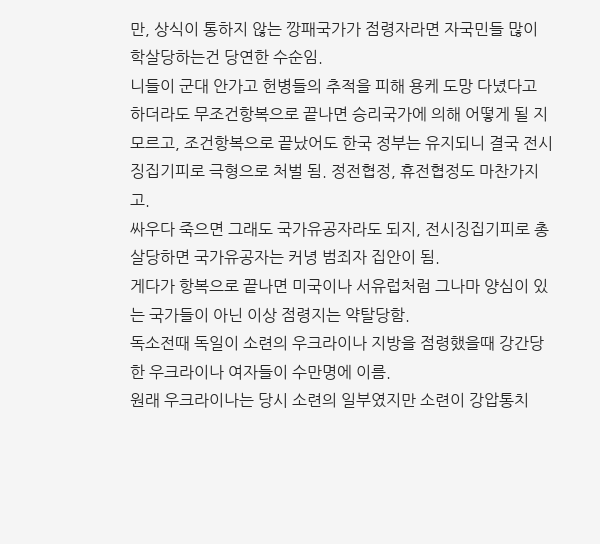만, 상식이 통하지 않는 깡패국가가 점령자라면 자국민들 많이 학살당하는건 당연한 수순임.
니들이 군대 안가고 헌병들의 추적을 피해 용케 도망 다녔다고 하더라도 무조건항복으로 끝나면 승리국가에 의해 어떻게 될 지 모르고, 조건항복으로 끝났어도 한국 정부는 유지되니 결국 전시징집기피로 극형으로 처벌 됨. 정전협정, 휴전협정도 마찬가지고.
싸우다 죽으면 그래도 국가유공자라도 되지, 전시징집기피로 총살당하면 국가유공자는 커녕 범죄자 집안이 됨.
게다가 항복으로 끝나면 미국이나 서유럽처럼 그나마 양심이 있는 국가들이 아닌 이상 점령지는 약탈당함.
독소전때 독일이 소련의 우크라이나 지방을 점령했을때 강간당한 우크라이나 여자들이 수만명에 이름.
원래 우크라이나는 당시 소련의 일부였지만 소련이 강압통치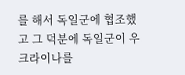를 해서 독일군에 협조했고 그 덕분에 독일군이 우크라이나를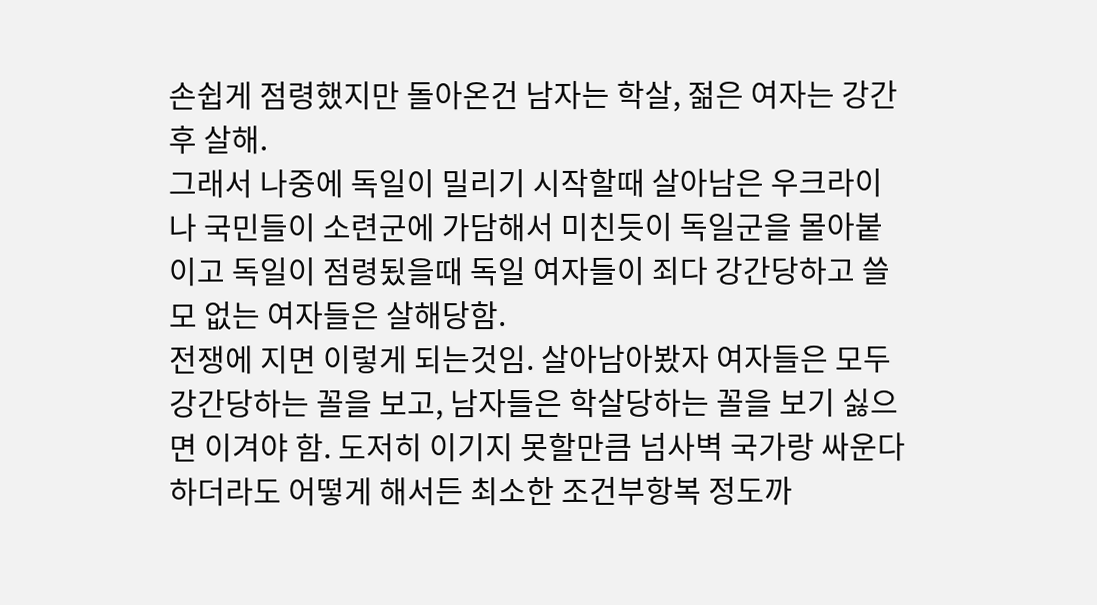손쉽게 점령했지만 돌아온건 남자는 학살, 젊은 여자는 강간 후 살해.
그래서 나중에 독일이 밀리기 시작할때 살아남은 우크라이나 국민들이 소련군에 가담해서 미친듯이 독일군을 몰아붙이고 독일이 점령됬을때 독일 여자들이 죄다 강간당하고 쓸모 없는 여자들은 살해당함.
전쟁에 지면 이렇게 되는것임. 살아남아봤자 여자들은 모두 강간당하는 꼴을 보고, 남자들은 학살당하는 꼴을 보기 싫으면 이겨야 함. 도저히 이기지 못할만큼 넘사벽 국가랑 싸운다 하더라도 어떻게 해서든 최소한 조건부항복 정도까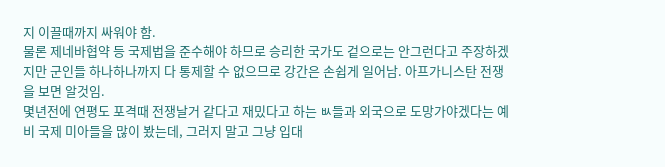지 이끌때까지 싸워야 함.
물론 제네바협약 등 국제법을 준수해야 하므로 승리한 국가도 겉으로는 안그런다고 주장하겠지만 군인들 하나하나까지 다 통제할 수 없으므로 강간은 손쉽게 일어남. 아프가니스탄 전쟁을 보면 알것임.
몇년전에 연평도 포격때 전쟁날거 같다고 재밌다고 하는 ㅄ들과 외국으로 도망가야겠다는 예비 국제 미아들을 많이 봤는데, 그러지 말고 그냥 입대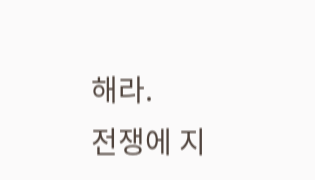해라.
전쟁에 지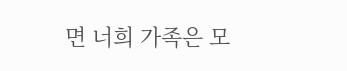면 너희 가족은 모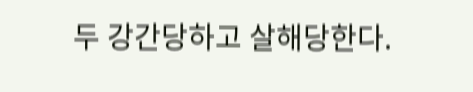두 강간당하고 살해당한다.